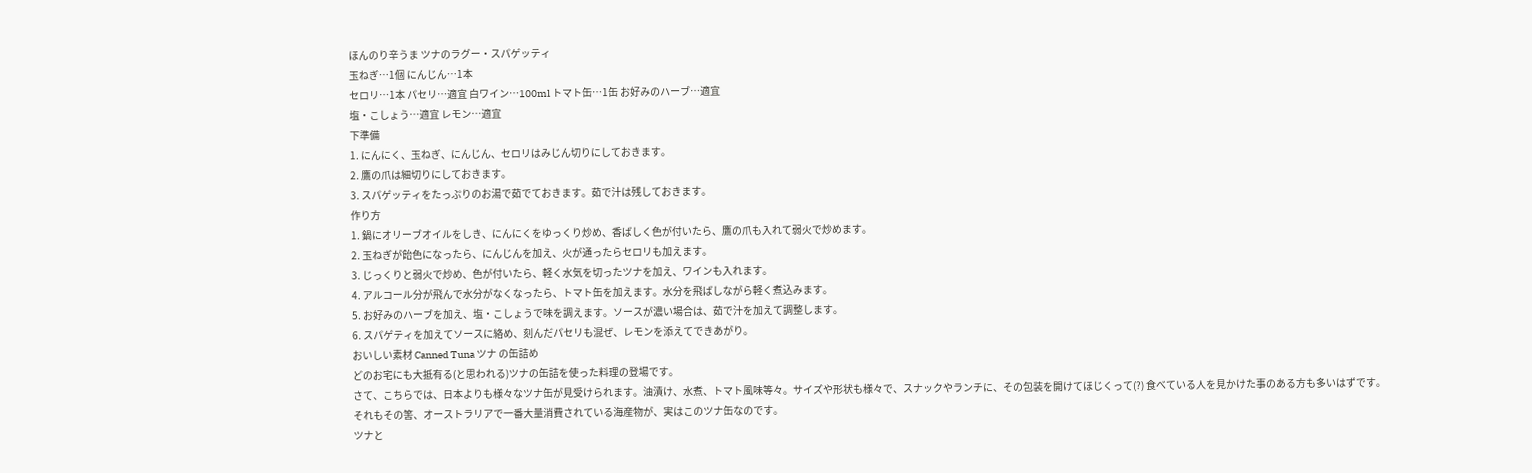ほんのり辛うま ツナのラグー・スパゲッティ
玉ねぎ…1個 にんじん…1本
セロリ…1本 パセリ…適宜 白ワイン…100ml トマト缶…1缶 お好みのハーブ…適宜
塩・こしょう…適宜 レモン…適宜
下準備
1. にんにく、玉ねぎ、にんじん、セロリはみじん切りにしておきます。
2. 鷹の爪は細切りにしておきます。
3. スパゲッティをたっぷりのお湯で茹でておきます。茹で汁は残しておきます。
作り方
1. 鍋にオリーブオイルをしき、にんにくをゆっくり炒め、香ばしく色が付いたら、鷹の爪も入れて弱火で炒めます。
2. 玉ねぎが飴色になったら、にんじんを加え、火が通ったらセロリも加えます。
3. じっくりと弱火で炒め、色が付いたら、軽く水気を切ったツナを加え、ワインも入れます。
4. アルコール分が飛んで水分がなくなったら、トマト缶を加えます。水分を飛ばしながら軽く煮込みます。
5. お好みのハーブを加え、塩・こしょうで味を調えます。ソースが濃い場合は、茹で汁を加えて調整します。
6. スパゲティを加えてソースに絡め、刻んだパセリも混ぜ、レモンを添えてできあがり。
おいしい素材 Canned Tuna ツナ の缶詰め
どのお宅にも大抵有る(と思われる)ツナの缶詰を使った料理の登場です。
さて、こちらでは、日本よりも様々なツナ缶が見受けられます。油漬け、水煮、トマト風味等々。サイズや形状も様々で、スナックやランチに、その包装を開けてほじくって(?) 食べている人を見かけた事のある方も多いはずです。それもその筈、オーストラリアで一番大量消費されている海産物が、実はこのツナ缶なのです。
ツナと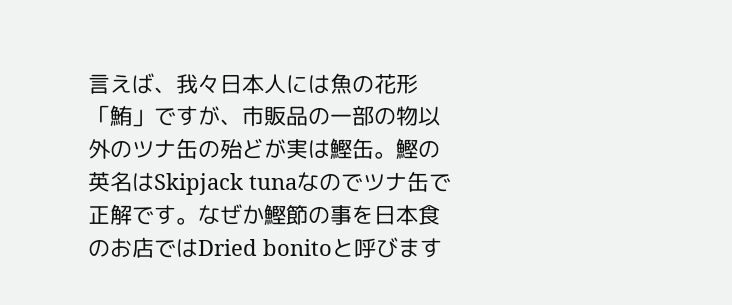言えば、我々日本人には魚の花形「鮪」ですが、市販品の一部の物以外のツナ缶の殆どが実は鰹缶。鰹の英名はSkipjack tunaなのでツナ缶で正解です。なぜか鰹節の事を日本食のお店ではDried bonitoと呼びます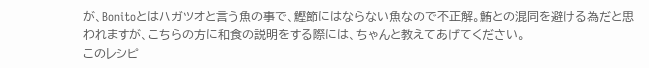が、Bonitoとはハガツオと言う魚の事で、鰹節にはならない魚なので不正解。鮪との混同を避ける為だと思われますが、こちらの方に和食の説明をする際には、ちゃんと教えてあげてください。
このレシピ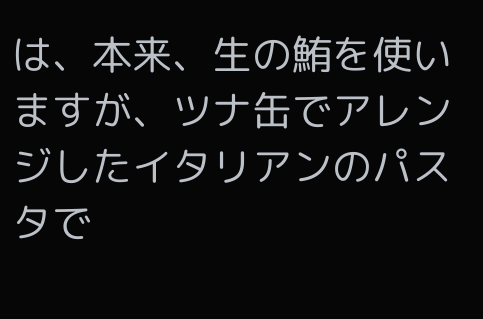は、本来、生の鮪を使いますが、ツナ缶でアレンジしたイタリアンのパスタで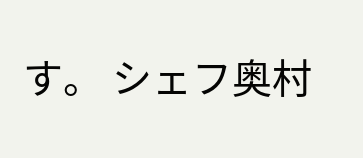す。 シェフ奥村